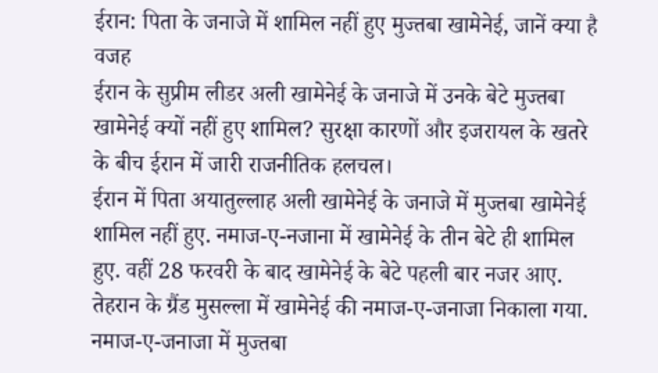ईरान: पिता के जनाजे में शामिल नहीं हुए मुज्तबा खामेनेई, जानें क्या है वजह
ईरान के सुप्रीम लीडर अली खामेनेई के जनाजे में उनके बेटे मुज्तबा खामेनेई क्यों नहीं हुए शामिल? सुरक्षा कारणों और इजरायल के खतरे के बीच ईरान में जारी राजनीतिक हलचल।
ईरान में पिता अयातुल्लाह अली खामेनेई के जनाजे में मुज्तबा खामेनेई शामिल नहीं हुए. नमाज-ए-नजाना में खामेनेई के तीन बेटे ही शामिल हुए. वहीं 28 फरवरी के बाद खामेनेई के बेटे पहली बार नजर आए. तेहरान के ग्रैंड मुसल्ला में खामेनेई की नमाज-ए-जनाजा निकाला गया. नमाज-ए-जनाजा में मुज्तबा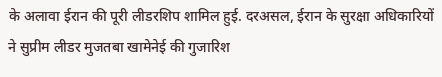के अलावा ईरान की पूरी लीडरशिप शामिल हुई. दरअसल, ईरान के सुरक्षा अधिकारियों ने सुप्रीम लीडर मुजतबा खामेनेई की गुजारिश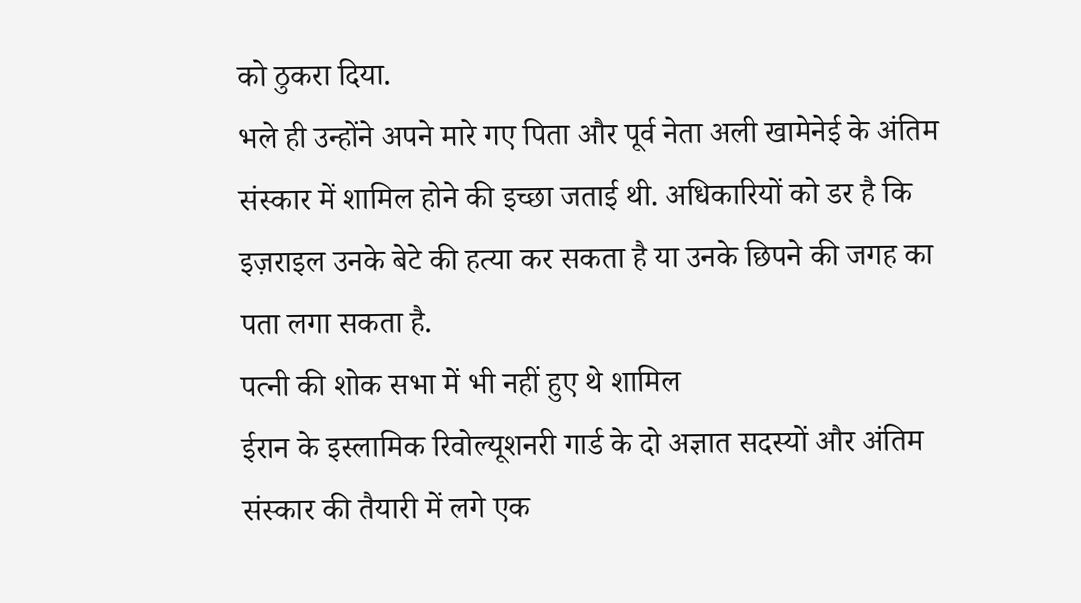को ठुकरा दिया.
भले ही उन्होंने अपने मारे गए पिता और पूर्व नेता अली खामेनेई के अंतिम संस्कार में शामिल होने की इच्छा जताई थी. अधिकारियों को डर है कि इज़राइल उनके बेटे की हत्या कर सकता है या उनके छिपने की जगह का पता लगा सकता है.
पत्नी की शोक सभा में भी नहीं हुए थे शामिल
ईरान के इस्लामिक रिवोल्यूशनरी गार्ड के दो अज्ञात सदस्यों और अंतिम संस्कार की तैयारी में लगे एक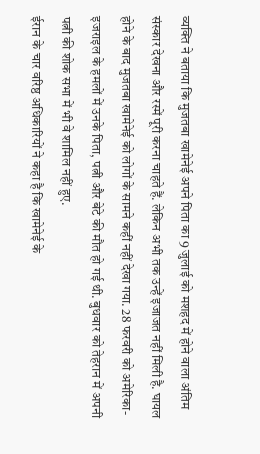व्यक्ति ने बताया कि मुजतबा खामेनेई अपने पिता का 9 जुलाई को मशहद में होने वाला अंतिम संस्कार देखना और रस्में पूरी करना चाहते हैं. लेकिन अभी तक उन्हें इजाजत नहीं मिली है. घायल होने के बाद मुजतबा खामेनेई को लोगों के सामने कहीं नहीं देखा गया. 28 फरवरी को अमेरिका-इजराइल के हमलों में उनके पिता, पत्नी और बेटे की मौत हो गई थी. बुधवार को तेहरान में अपनी पत्नी की शोक सभा में भी वे शामिल नहीं हुए.
ईरान के चार वरिष्ठ अधिकारियों ने कहा है कि खामेनेई के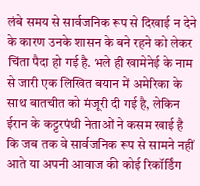लंबे समय से सार्वजनिक रूप से दिखाई न देने के कारण उनके शासन के बने रहने को लेकर चिंता पैदा हो गई है. भले ही खामेनेई के नाम से जारी एक लिखित बयान में अमेरिका के साथ बातचीत को मंजूरी दी गई है, लेकिन ईरान के कट्टरपंथी नेताओं ने कसम खाई है कि जब तक वे सार्वजनिक रूप से सामने नहीं आते या अपनी आवाज की कोई रिकॉर्डिंग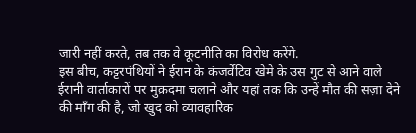जारी नहीं करते, तब तक वे कूटनीति का विरोध करेंगे.
इस बीच, कट्टरपंथियों ने ईरान के कंजर्वेटिव खेमे के उस गुट से आने वाले ईरानी वार्ताकारों पर मुक़दमा चलाने और यहां तक कि उन्हें मौत की सज़ा देने की माँग की है, जो खुद को व्यावहारिक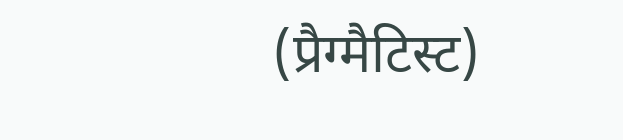(प्रैग्मैटिस्ट)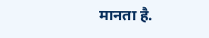मानता है.